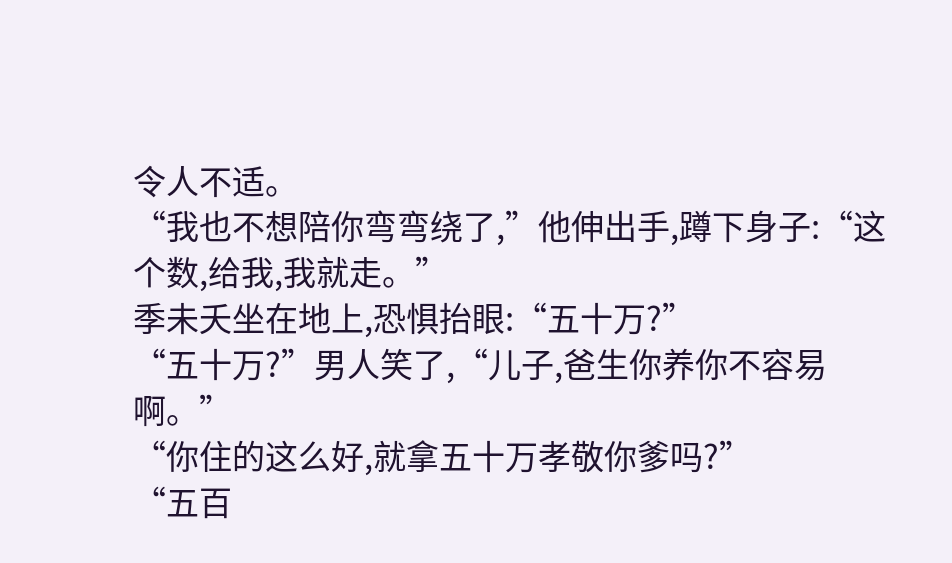令人不适。
“我也不想陪你弯弯绕了,”他伸出手,蹲下身子:“这个数,给我,我就走。”
季未夭坐在地上,恐惧抬眼:“五十万?”
“五十万?”男人笑了,“儿子,爸生你养你不容易啊。”
“你住的这么好,就拿五十万孝敬你爹吗?”
“五百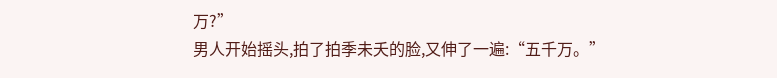万?”
男人开始摇头,拍了拍季未夭的脸,又伸了一遍:“五千万。”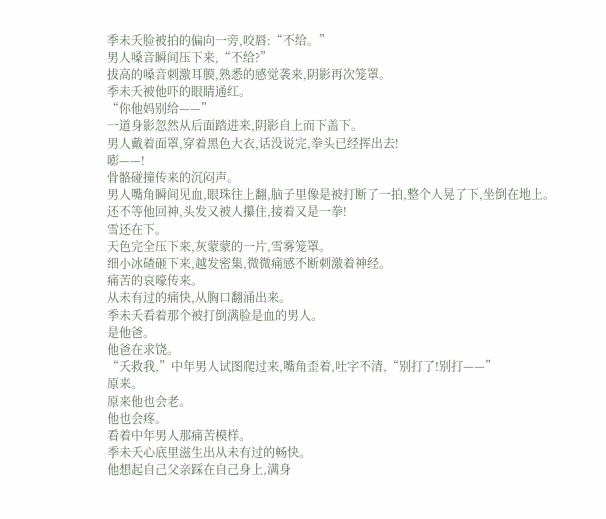季未夭脸被拍的偏向一旁,咬唇:“不给。”
男人嗓音瞬间压下来,“不给?”
拔高的嗓音刺激耳膜,熟悉的感觉袭来,阴影再次笼罩。
季未夭被他吓的眼睛通红。
“你他妈别给——”
一道身影忽然从后面踏进来,阴影自上而下盖下。
男人戴着面罩,穿着黑色大衣,话没说完,拳头已经挥出去!
嘭——!
骨骼碰撞传来的沉闷声。
男人嘴角瞬间见血,眼珠往上翻,脑子里像是被打断了一拍,整个人晃了下,坐倒在地上。
还不等他回神,头发又被人攥住,接着又是一拳!
雪还在下。
天色完全压下来,灰蒙蒙的一片,雪雾笼罩。
细小冰碴砸下来,越发密集,微微痛感不断刺激着神经。
痛苦的哀嚎传来。
从未有过的痛快,从胸口翻涌出来。
季未夭看着那个被打倒满脸是血的男人。
是他爸。
他爸在求饶。
“夭救我,”中年男人试图爬过来,嘴角歪着,吐字不清,“别打了!别打——”
原来。
原来他也会老。
他也会疼。
看着中年男人那痛苦模样。
季未夭心底里滋生出从未有过的畅快。
他想起自己父亲踩在自己身上,满身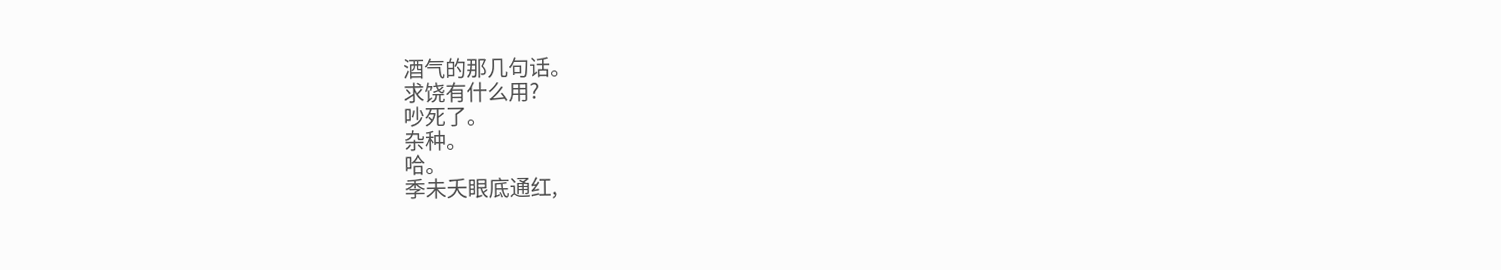酒气的那几句话。
求饶有什么用?
吵死了。
杂种。
哈。
季未夭眼底通红,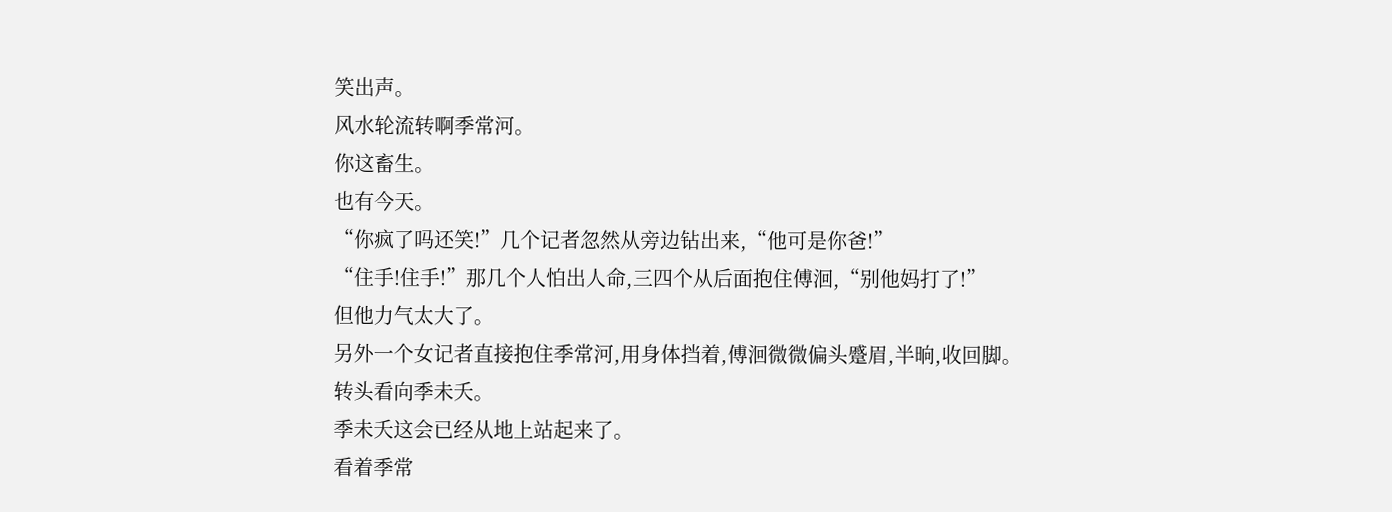笑出声。
风水轮流转啊季常河。
你这畜生。
也有今天。
“你疯了吗还笑!”几个记者忽然从旁边钻出来,“他可是你爸!”
“住手!住手!”那几个人怕出人命,三四个从后面抱住傅洄,“别他妈打了!”
但他力气太大了。
另外一个女记者直接抱住季常河,用身体挡着,傅洄微微偏头蹙眉,半晌,收回脚。
转头看向季未夭。
季未夭这会已经从地上站起来了。
看着季常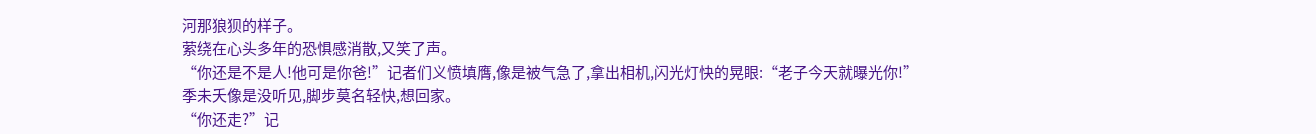河那狼狈的样子。
萦绕在心头多年的恐惧感消散,又笑了声。
“你还是不是人!他可是你爸!”记者们义愤填膺,像是被气急了,拿出相机,闪光灯快的晃眼:“老子今天就曝光你!”
季未夭像是没听见,脚步莫名轻快,想回家。
“你还走?”记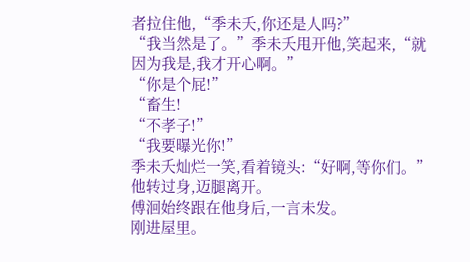者拉住他,“季未夭,你还是人吗?”
“我当然是了。”季未夭甩开他,笑起来,“就因为我是,我才开心啊。”
“你是个屁!”
“畜生!
“不孝子!”
“我要曝光你!”
季未夭灿烂一笑,看着镜头:“好啊,等你们。”
他转过身,迈腿离开。
傅洄始终跟在他身后,一言未发。
刚进屋里。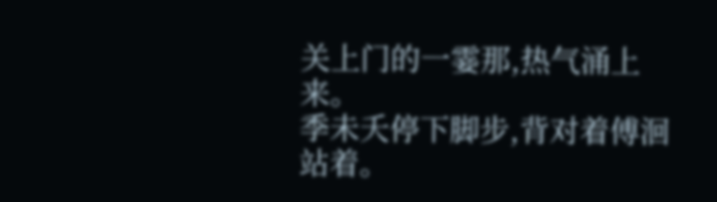关上门的一霎那,热气涌上来。
季未夭停下脚步,背对着傅洄站着。